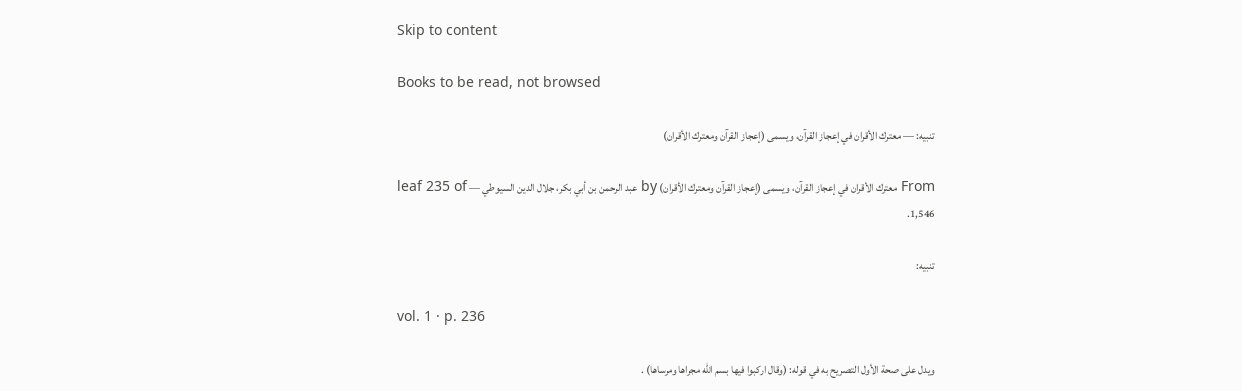Skip to content

Books to be read, not browsed

تنبيه: — معترك الأقران في إعجاز القرآن، ويسمى (إعجاز القرآن ومعترك الأقران)

From معترك الأقران في إعجاز القرآن، ويسمى (إعجاز القرآن ومعترك الأقران) by عبد الرحمن بن أبي بكر، جلال الدين السيوطي — leaf 235 of 1,546.

تنبيه:

vol. 1 · p. 236

ويدل على صحة الأول التصريح به في قوله: (وقال اركبوا فيها بسم الله مجراها ومرساها) .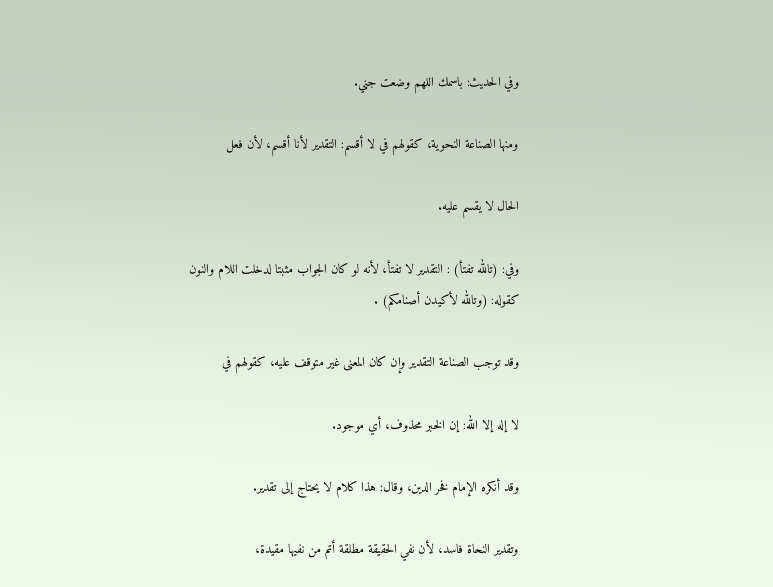وفي الحديث: باسمك اللهم وضعت جني.

ومنها الصناعة النحوية، كقولهم في لا أقسم: التقدير لأنا أقسم، لأن فعل

الحال لا يقسم عليه.

وفي: (تالله تفتأ) : التقدير لا تفتأ، لأنه لو كان الجواب مثبتا لدخلت اللام والنون كقوله: (وتالله لأكيدن أصنامكم) .

وقد توجب الصناعة التقدير وإن كان المعنى غير متوقف عليه، كقولهم في

لا إله إلا الله: إن الخبر محذوف، أي موجود.

وقد أنكره الإمام فخر الدين، وقال: هذا كلام لا يحتاج إلى تقدير.

وتقدير النحاة فاسد، لأن نفي الحقيقة مطلقة أتم من نفيها مقيدة،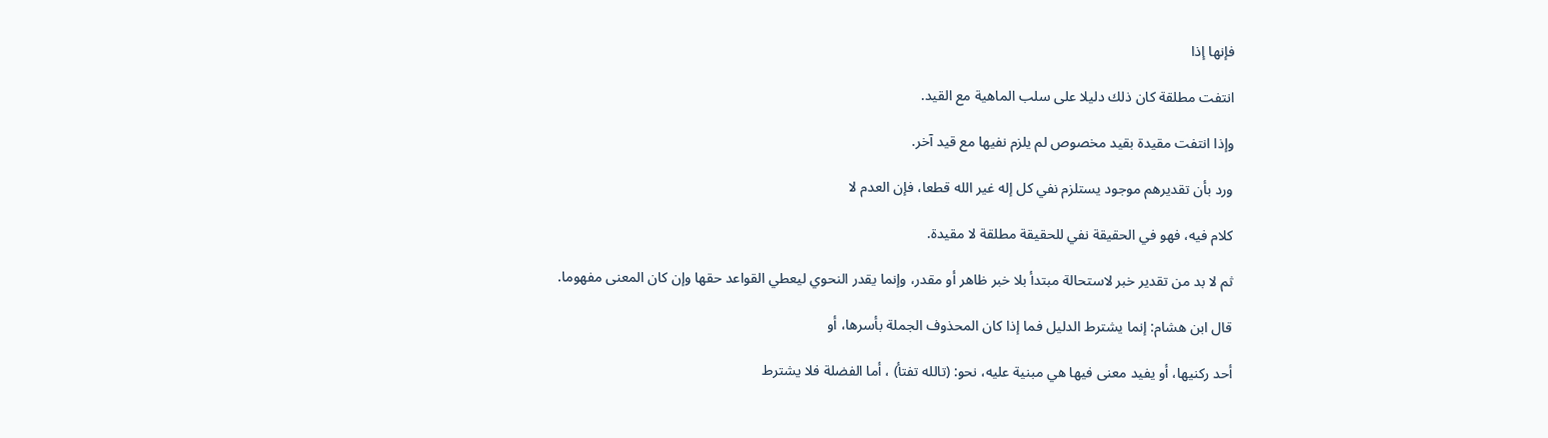فإنها إذا

انتفت مطلقة كان ذلك دليلا على سلب الماهية مع القيد.

وإذا انتفت مقيدة بقيد مخصوص لم يلزم نفيها مع قيد آخر.

ورد بأن تقديرهم موجود يستلزم نفي كل إله غير الله قطعا، فإن العدم لا

كلام فيه، فهو في الحقيقة نفي للحقيقة مطلقة لا مقيدة.

ثم لا بد من تقدير خبر لاستحالة مبتدأ بلا خبر ظاهر أو مقدر، وإنما يقدر النحوي ليعطي القواعد حقها وإن كان المعنى مفهوما.

قال ابن هشام: إنما يشترط الدليل فما إذا كان المحذوف الجملة بأسرها، أو

أحد ركنيها، أو يفيد معنى فيها هي مبنية عليه، نحو: (تالله تفتأ) ، أما الفضلة فلا يشترط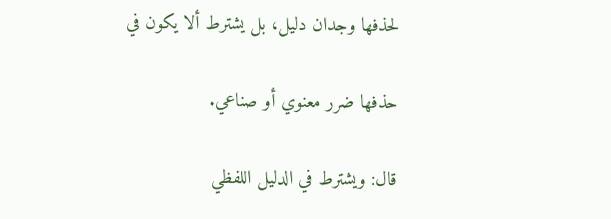لحذفها وجدان دليل، بل يشترط ألا يكون في

حذفها ضرر معنوي أو صناعي.

قال: ويشترط في الدليل اللفظي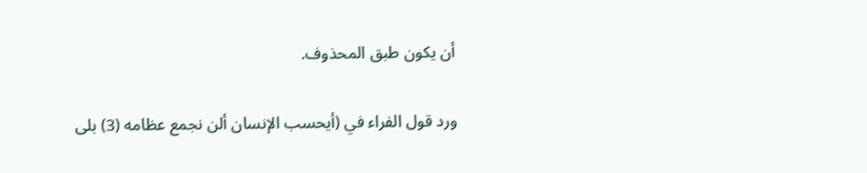أن يكون طبق المحذوف.

ورد قول الفراء في (أيحسب الإنسان ألن نجمع عظامه (3) بلى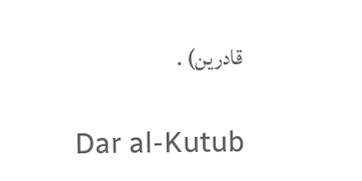قادرين) .

Dar al-Kutub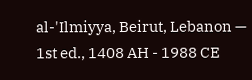al-'Ilmiyya, Beirut, Lebanon — 1st ed., 1408 AH - 1988 CE